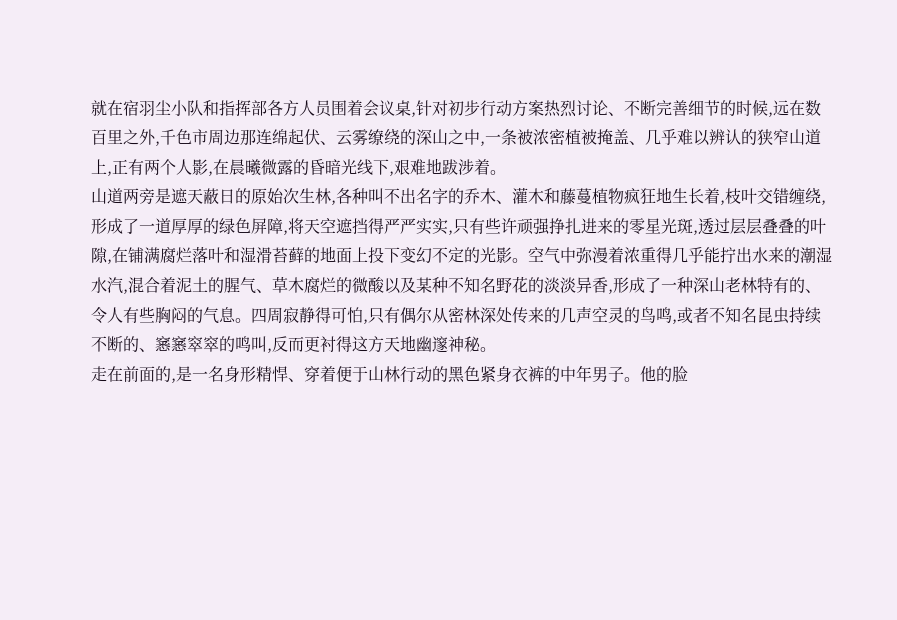就在宿羽尘小队和指挥部各方人员围着会议桌,针对初步行动方案热烈讨论、不断完善细节的时候,远在数百里之外,千色市周边那连绵起伏、云雾缭绕的深山之中,一条被浓密植被掩盖、几乎难以辨认的狭窄山道上,正有两个人影,在晨曦微露的昏暗光线下,艰难地跋涉着。
山道两旁是遮天蔽日的原始次生林,各种叫不出名字的乔木、灌木和藤蔓植物疯狂地生长着,枝叶交错缠绕,形成了一道厚厚的绿色屏障,将天空遮挡得严严实实,只有些许顽强挣扎进来的零星光斑,透过层层叠叠的叶隙,在铺满腐烂落叶和湿滑苔藓的地面上投下变幻不定的光影。空气中弥漫着浓重得几乎能拧出水来的潮湿水汽,混合着泥土的腥气、草木腐烂的微酸以及某种不知名野花的淡淡异香,形成了一种深山老林特有的、令人有些胸闷的气息。四周寂静得可怕,只有偶尔从密林深处传来的几声空灵的鸟鸣,或者不知名昆虫持续不断的、窸窸窣窣的鸣叫,反而更衬得这方天地幽邃神秘。
走在前面的,是一名身形精悍、穿着便于山林行动的黑色紧身衣裤的中年男子。他的脸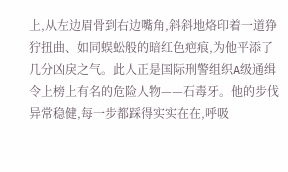上,从左边眉骨到右边嘴角,斜斜地烙印着一道狰狞扭曲、如同蜈蚣般的暗红色疤痕,为他平添了几分凶戾之气。此人正是国际刑警组织A级通缉令上榜上有名的危险人物——石毒牙。他的步伐异常稳健,每一步都踩得实实在在,呼吸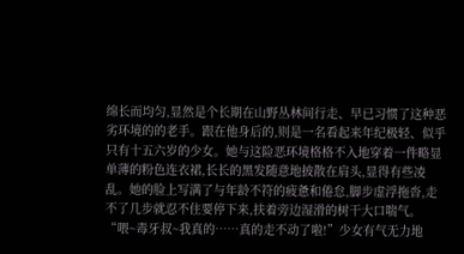绵长而均匀,显然是个长期在山野丛林间行走、早已习惯了这种恶劣环境的的老手。跟在他身后的,则是一名看起来年纪极轻、似乎只有十五六岁的少女。她与这险恶环境格格不入地穿着一件略显单薄的粉色连衣裙,长长的黑发随意地披散在肩头,显得有些凌乱。她的脸上写满了与年龄不符的疲惫和倦怠,脚步虚浮拖沓,走不了几步就忍不住要停下来,扶着旁边湿滑的树干大口喘气。
“喂~毒牙叔~我真的……真的走不动了啦!”少女有气无力地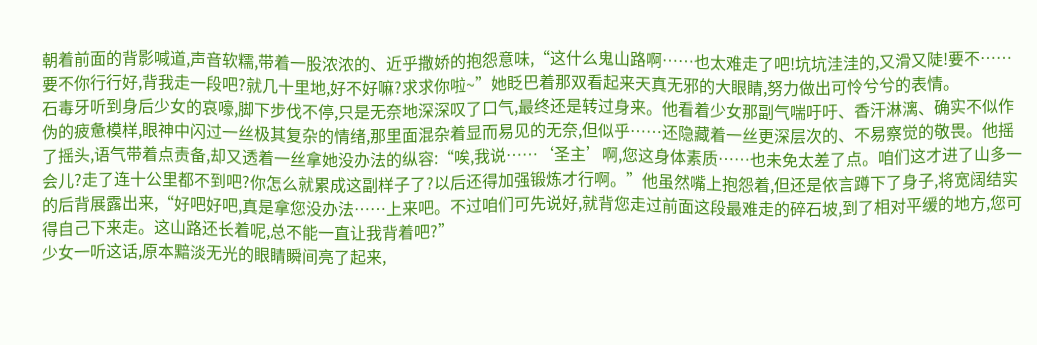朝着前面的背影喊道,声音软糯,带着一股浓浓的、近乎撒娇的抱怨意味,“这什么鬼山路啊……也太难走了吧!坑坑洼洼的,又滑又陡!要不……要不你行行好,背我走一段吧?就几十里地,好不好嘛?求求你啦~”她眨巴着那双看起来天真无邪的大眼睛,努力做出可怜兮兮的表情。
石毒牙听到身后少女的哀嚎,脚下步伐不停,只是无奈地深深叹了口气,最终还是转过身来。他看着少女那副气喘吁吁、香汗淋漓、确实不似作伪的疲惫模样,眼神中闪过一丝极其复杂的情绪,那里面混杂着显而易见的无奈,但似乎……还隐藏着一丝更深层次的、不易察觉的敬畏。他摇了摇头,语气带着点责备,却又透着一丝拿她没办法的纵容:“唉,我说……‘圣主’啊,您这身体素质……也未免太差了点。咱们这才进了山多一会儿?走了连十公里都不到吧?你怎么就累成这副样子了?以后还得加强锻炼才行啊。”他虽然嘴上抱怨着,但还是依言蹲下了身子,将宽阔结实的后背展露出来,“好吧好吧,真是拿您没办法……上来吧。不过咱们可先说好,就背您走过前面这段最难走的碎石坡,到了相对平缓的地方,您可得自己下来走。这山路还长着呢,总不能一直让我背着吧?”
少女一听这话,原本黯淡无光的眼睛瞬间亮了起来,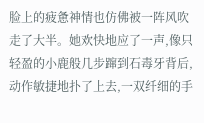脸上的疲惫神情也仿佛被一阵风吹走了大半。她欢快地应了一声,像只轻盈的小鹿般几步蹿到石毒牙背后,动作敏捷地扑了上去,一双纤细的手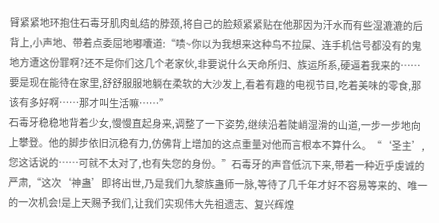臂紧紧地环抱住石毒牙肌肉虬结的脖颈,将自己的脸颊紧紧贴在他那因为汗水而有些湿漉漉的后背上,小声地、带着点委屈地嘟囔道:“啧~你以为我想来这种鸟不拉屎、连手机信号都没有的鬼地方遭这份罪啊?还不是你们这几个老家伙,非要说什么天命所归、族运所系,硬逼着我来的……要是现在能待在家里,舒舒服服地躺在柔软的大沙发上,看着有趣的电视节目,吃着美味的零食,那该有多好啊……那才叫生活嘛……”
石毒牙稳稳地背着少女,慢慢直起身来,调整了一下姿势,继续沿着陡峭湿滑的山道,一步一步地向上攀登。他的脚步依旧沉稳有力,仿佛背上增加的这点重量对他而言根本不算什么。“‘圣主’,您这话说的……可就不太对了,也有失您的身份。”石毒牙的声音低沉下来,带着一种近乎虔诚的严肃,“这次‘神蛊’即将出世,乃是我们九黎族蛊师一脉,等待了几千年才好不容易等来的、唯一的一次机会!是上天赐予我们,让我们实现伟大先祖遗志、复兴辉煌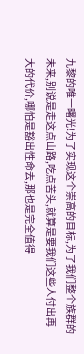九黎的唯一曙光!为了实现这个崇高的目标,为了我们整个族群的未来,别说是走这点山路,吃点苦头,就算是要我们这些人付出再大的代价,哪怕是豁出性命去,那也是完全值得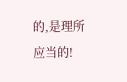的,是理所应当的!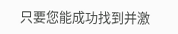只要您能成功找到并激